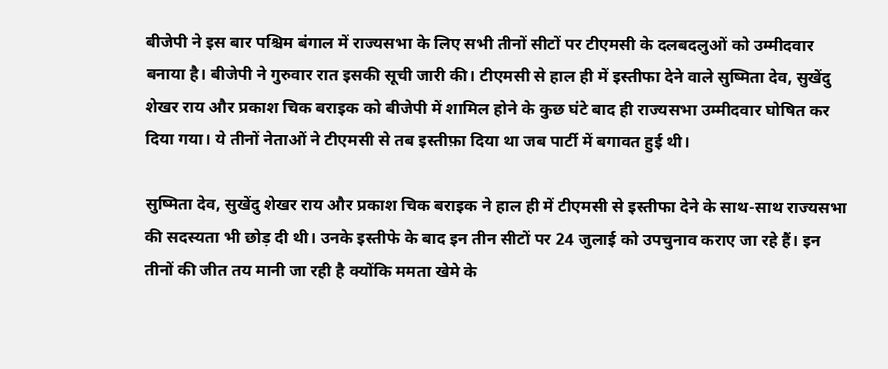बीजेपी ने इस बार पश्चिम बंगाल में राज्यसभा के लिए सभी तीनों सीटों पर टीएमसी के दलबदलुओं को उम्मीदवार बनाया है। बीजेपी ने गुरुवार रात इसकी सूची जारी की। टीएमसी से हाल ही में इस्तीफा देने वाले सुष्मिता देव, सुखेंदु शेखर राय और प्रकाश चिक बराइक को बीजेपी में शामिल होने के कुछ घंटे बाद ही राज्यसभा उम्मीदवार घोषित कर दिया गया। ये तीनों नेताओं ने टीएमसी से तब इस्तीफ़ा दिया था जब पार्टी में बगावत हुई थी।

सुष्मिता देव, सुखेंदु शेखर राय और प्रकाश चिक बराइक ने हाल ही में टीएमसी से इस्तीफा देने के साथ-साथ राज्यसभा की सदस्यता भी छोड़ दी थी। उनके इस्तीफे के बाद इन तीन सीटों पर 24 जुलाई को उपचुनाव कराए जा रहे हैं। इन तीनों की जीत तय मानी जा रही है क्योंकि ममता खेमे के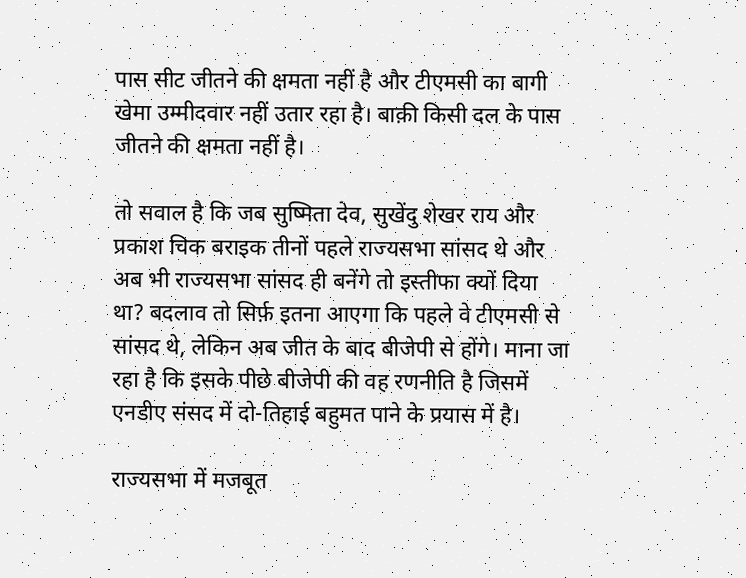पास सीट जीतने की क्षमता नहीं है और टीएमसी का बागी खेमा उम्मीदवार नहीं उतार रहा है। बाक़ी किसी दल के पास जीतने की क्षमता नहीं है।

तो सवाल है कि जब सुष्मिता देव, सुखेंदु शेखर राय और प्रकाश चिक बराइक तीनों पहले राज्यसभा सांसद थे और अब भी राज्यसभा सांसद ही बनेंगे तो इस्तीफा क्यों दिया था? बदलाव तो सिर्फ़ इतना आएगा कि पहले वे टीएमसी से सांसद थे, लेकिन अब जीत के बाद बीजेपी से होंगे। माना जा रहा है कि इसके पीछे बीजेपी की वह रणनीति है जिसमें एनडीए संसद में दो-तिहाई बहुमत पाने के प्रयास में है।

राज्यसभा में मजबूत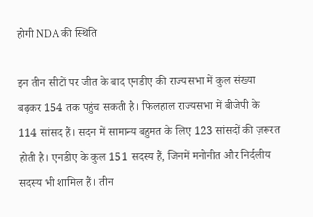होगी NDA की स्थिति

इन तीन सीटों पर जीत के बाद एनडीए की राज्यसभा में कुल संख्या बढ़कर 154 तक पहुंच सकती है। फिलहाल राज्यसभा में बीजेपी के 114 सांसद हैं। सदन में सामान्य बहुमत के लिए 123 सांसदों की ज़रूरत होती है। एनडीए के कुल 151 सदस्य हैं, जिनमें मनोनीत और निर्दलीय सदस्य भी शामिल हैं। तीन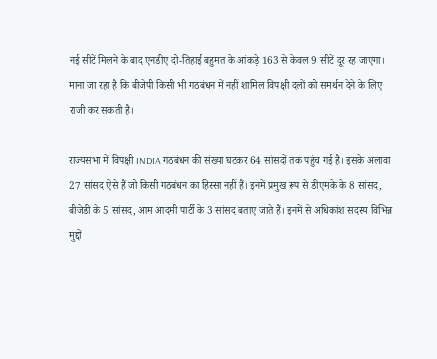नई सीटें मिलने के बाद एनडीए दो-तिहाई बहुमत के आंकड़े 163 से केवल 9 सीटें दूर रह जाएगा। माना जा रहा है कि बीजेपी किसी भी गठबंधन में नहीं शामिल विपक्षी दलों को समर्थन देने के लिए राजी कर सकती है।

राज्यसभा में विपक्षी INDIA गठबंधन की संख्या घटकर 64 सांसदों तक पहुंच गई है। इसके अलावा 27 सांसद ऐसे हैं जो किसी गठबंधन का हिस्सा नहीं हैं। इनमें प्रमुख रूप से डीएमके के 8 सांसद, बीजेडी के 5 सांसद, आम आदमी पार्टी के 3 सांसद बताए जाते हैं। इनमें से अधिकांश सदस्य विभिन्न मुद्दों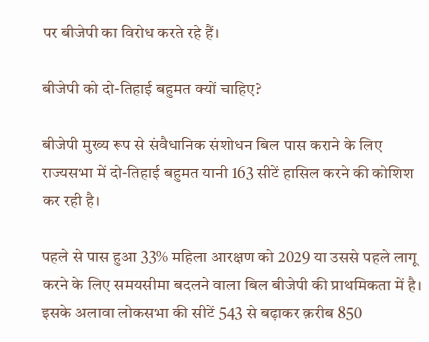पर बीजेपी का विरोध करते रहे हैं।

बीजेपी को दो-तिहाई बहुमत क्यों चाहिए?

बीजेपी मुख्य रूप से संवैधानिक संशोधन बिल पास कराने के लिए राज्यसभा में दो-तिहाई बहुमत यानी 163 सीटें हासिल करने की कोशिश कर रही है।

पहले से पास हुआ 33% महिला आरक्षण को 2029 या उससे पहले लागू करने के लिए समयसीमा बदलने वाला बिल बीजेपी की प्राथमिकता में है। इसके अलावा लोकसभा की सीटें 543 से बढ़ाकर क़रीब 850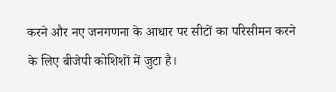करने और नए जनगणना के आधार पर सीटों का परिसीमन करने के लिए बीजेपी कोशिशों में जुटा है।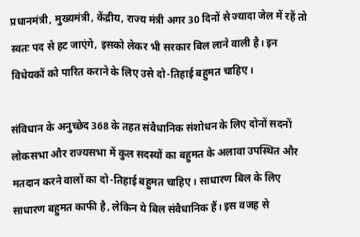प्रधानमंत्री, मुख्यमंत्री, केंद्रीय, राज्य मंत्री अगर 30 दिनों से ज्यादा जेल में रहें तो स्वतः पद से हट जाएंगे, इसको लेकर भी सरकार बिल लाने वाली है। इन विधेयकों को पारित कराने के लिए उसे दो-तिहाई बहुमत चाहिए।

संविधान के अनुच्छेद 368 के तहत संवैधानिक संशोधन के लिए दोनों सदनों लोकसभा और राज्यसभा में कुल सदस्यों का बहुमत के अलावा उपस्थित और मतदान करने वालों का दो-तिहाई बहुमत चाहिए। साधारण बिल के लिए साधारण बहुमत काफी है, लेकिन ये बिल संवैधानिक हैं। इस वजह से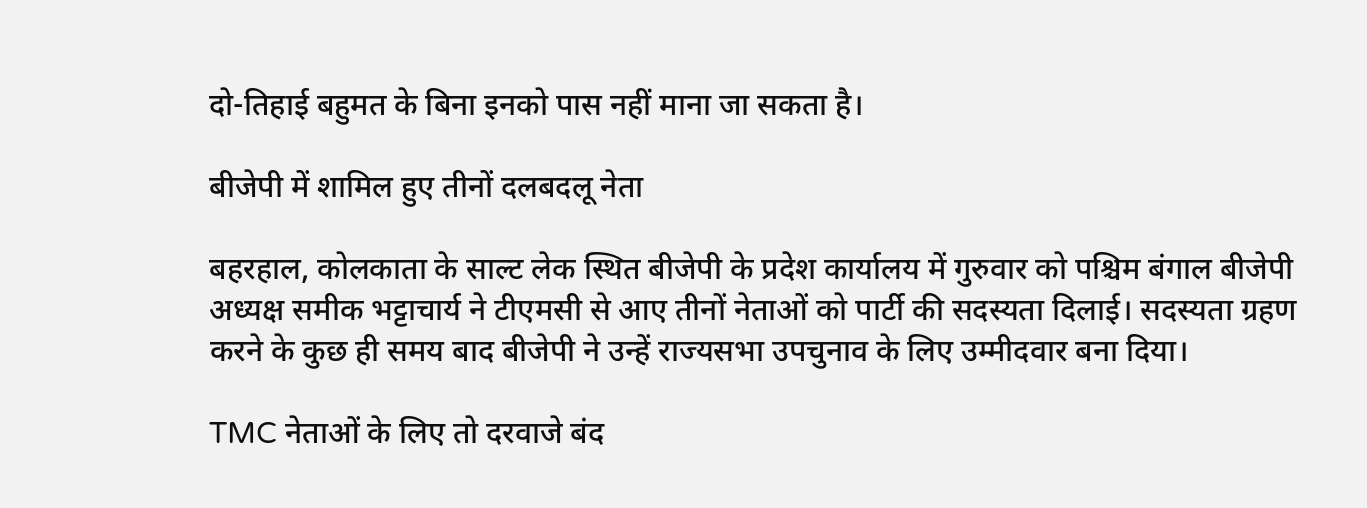दो-तिहाई बहुमत के बिना इनको पास नहीं माना जा सकता है।

बीजेपी में शामिल हुए तीनों दलबदलू नेता

बहरहाल, कोलकाता के साल्ट लेक स्थित बीजेपी के प्रदेश कार्यालय में गुरुवार को पश्चिम बंगाल बीजेपी अध्यक्ष समीक भट्टाचार्य ने टीएमसी से आए तीनों नेताओं को पार्टी की सदस्यता दिलाई। सदस्यता ग्रहण करने के कुछ ही समय बाद बीजेपी ने उन्हें राज्यसभा उपचुनाव के लिए उम्मीदवार बना दिया।

TMC नेताओं के लिए तो दरवाजे बंद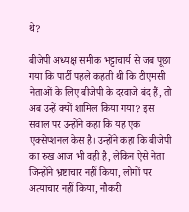थे?

बीजेपी अध्यक्ष समीक भट्टाचार्य से जब पूछा गया कि पार्टी पहले कहती थी कि टीएमसी नेताओं के लिए बीजेपी के दरवाजे बंद हैं, तो अब उन्हें क्यों शामिल किया गया? इस सवाल पर उन्होंने कहा कि यह एक एक्सेप्शनल केस है। उन्होंने कहा कि बीजेपी का रुख आज भी वही है, लेकिन ऐसे नेता जिन्होंने भ्रष्टाचार नहीं किया, लोगों पर अत्याचार नहीं किया, नौकरी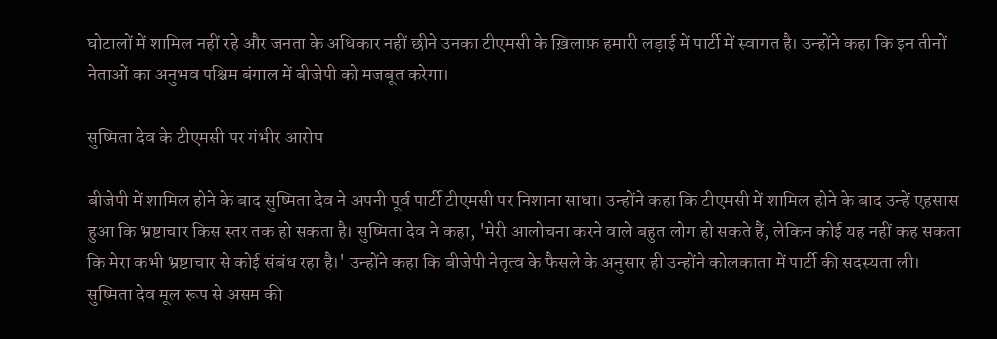घोटालों में शामिल नहीं रहे और जनता के अधिकार नहीं छीने उनका टीएमसी के ख़िलाफ़ हमारी लड़ाई में पार्टी में स्वागत है। उन्होंने कहा कि इन तीनों नेताओं का अनुभव पश्चिम बंगाल में बीजेपी को मजबूत करेगा।

सुष्मिता देव के टीएमसी पर गंभीर आरोप

बीजेपी में शामिल होने के बाद सुष्मिता देव ने अपनी पूर्व पार्टी टीएमसी पर निशाना साधा। उन्होंने कहा कि टीएमसी में शामिल होने के बाद उन्हें एहसास हुआ कि भ्रष्टाचार किस स्तर तक हो सकता है। सुष्मिता देव ने कहा, 'मेरी आलोचना करने वाले बहुत लोग हो सकते हैं, लेकिन कोई यह नहीं कह सकता कि मेरा कभी भ्रष्टाचार से कोई संबंध रहा है।' उन्होंने कहा कि बीजेपी नेतृत्व के फैसले के अनुसार ही उन्होंने कोलकाता में पार्टी की सदस्यता ली।
सुष्मिता देव मूल रूप से असम की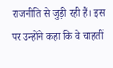राजनीति से जुड़ी रही हैं। इस पर उन्होंने कहा कि वे चाहतीं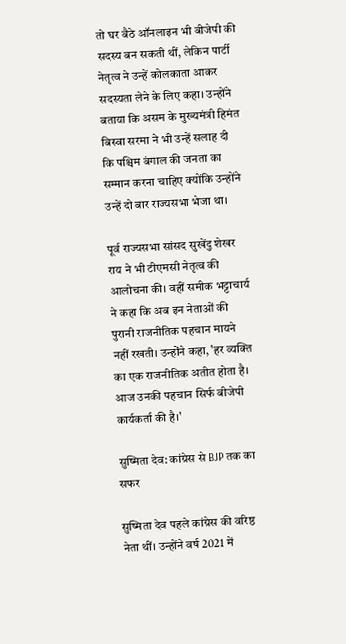तो घर बैठे ऑनलाइन भी बीजेपी की सदस्य बन सकती थीं, लेकिन पार्टी नेतृत्व ने उन्हें कोलकाता आकर सदस्यता लेने के लिए कहा। उन्होंने बताया कि असम के मुख्यमंत्री हिमंत बिस्वा सरमा ने भी उन्हें सलाह दी कि पश्चिम बंगाल की जनता का सम्मान करना चाहिए क्योंकि उन्होंने उन्हें दो बार राज्यसभा भेजा था।

पूर्व राज्यसभा सांसद सुखेंदु शेखर राय ने भी टीएमसी नेतृत्व की आलोचना की। वहीं समीक भट्टाचार्य ने कहा कि अब इन नेताओं की पुरानी राजनीतिक पहचान मायने नहीं रखती। उन्होंने कहा, 'हर व्यक्ति का एक राजनीतिक अतीत होता है। आज उनकी पहचान सिर्फ बीजेपी कार्यकर्ता की है।'

सुष्मिता देव: कांग्रेस से BJP तक का सफर

सुष्मिता देव पहले कांग्रेस की वरिष्ठ नेता थीं। उन्होंने वर्ष 2021 में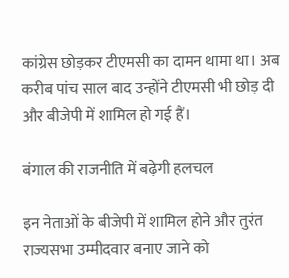कांग्रेस छोड़कर टीएमसी का दामन थामा था। अब करीब पांच साल बाद उन्होंने टीएमसी भी छोड़ दी और बीजेपी में शामिल हो गई हैं।

बंगाल की राजनीति में बढ़ेगी हलचल

इन नेताओं के बीजेपी में शामिल होने और तुरंत राज्यसभा उम्मीदवार बनाए जाने को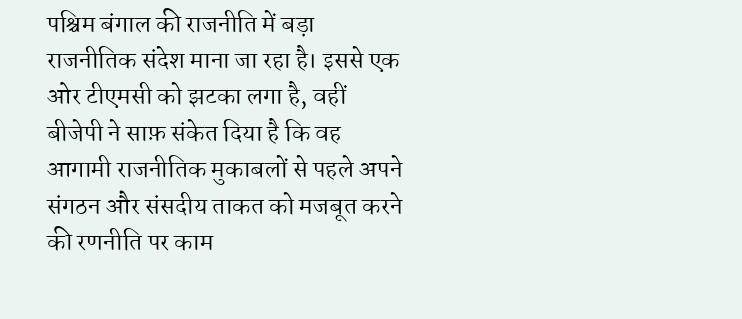पश्चिम बंगाल की राजनीति में बड़ा राजनीतिक संदेश माना जा रहा है। इससे एक ओर टीएमसी को झटका लगा है, वहीं बीजेपी ने साफ़ संकेत दिया है कि वह आगामी राजनीतिक मुकाबलों से पहले अपने संगठन और संसदीय ताकत को मजबूत करने की रणनीति पर काम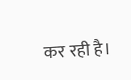कर रही है।